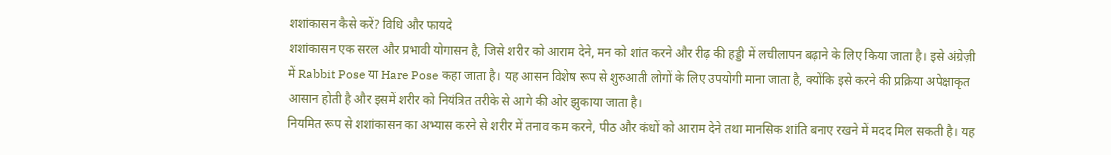शशांकासन कैसे करें? विधि और फायदे
शशांकासन एक सरल और प्रभावी योगासन है, जिसे शरीर को आराम देने, मन को शांत करने और रीढ़ की हड्डी में लचीलापन बढ़ाने के लिए किया जाता है। इसे अंग्रेज़ी में Rabbit Pose या Hare Pose कहा जाता है। यह आसन विशेष रूप से शुरुआती लोगों के लिए उपयोगी माना जाता है, क्योंकि इसे करने की प्रक्रिया अपेक्षाकृत आसान होती है और इसमें शरीर को नियंत्रित तरीके से आगे की ओर झुकाया जाता है।
नियमित रूप से शशांकासन का अभ्यास करने से शरीर में तनाव कम करने, पीठ और कंधों को आराम देने तथा मानसिक शांति बनाए रखने में मदद मिल सकती है। यह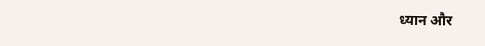ध्यान और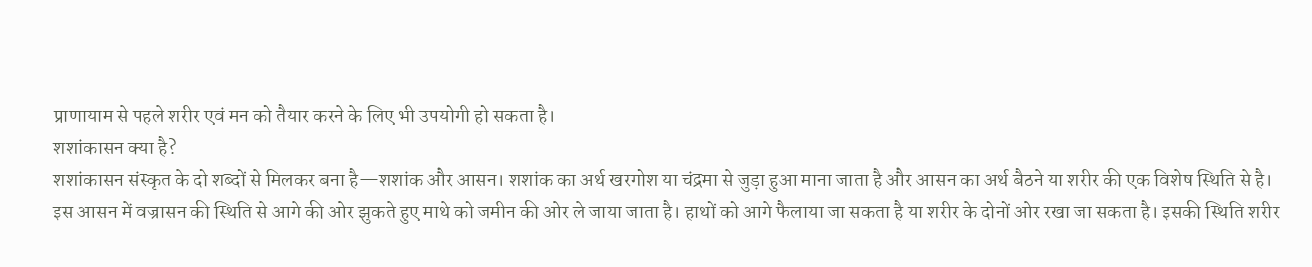प्राणायाम से पहले शरीर एवं मन को तैयार करने के लिए भी उपयोगी हो सकता है।
शशांकासन क्या है?
शशांकासन संस्कृत के दो शब्दों से मिलकर बना है—शशांक और आसन। शशांक का अर्थ खरगोश या चंद्रमा से जुड़ा हुआ माना जाता है और आसन का अर्थ बैठने या शरीर की एक विशेष स्थिति से है।
इस आसन में वज्रासन की स्थिति से आगे की ओर झुकते हुए माथे को जमीन की ओर ले जाया जाता है। हाथों को आगे फैलाया जा सकता है या शरीर के दोनों ओर रखा जा सकता है। इसकी स्थिति शरीर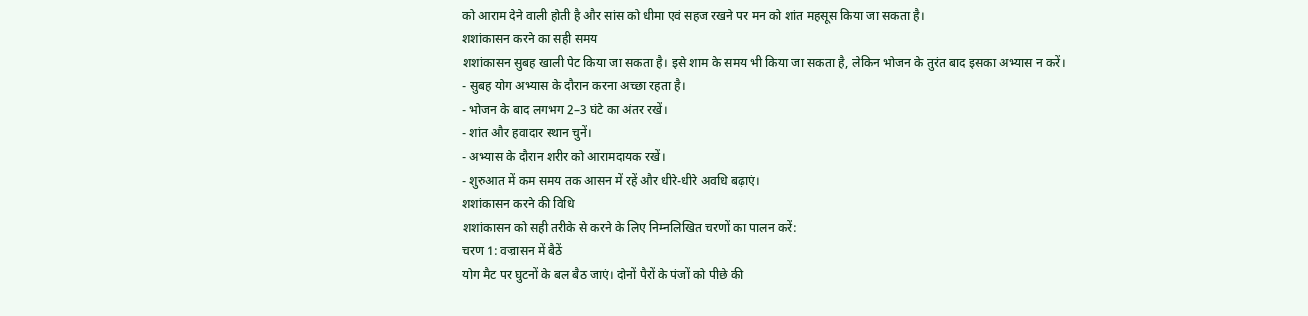को आराम देने वाली होती है और सांस को धीमा एवं सहज रखने पर मन को शांत महसूस किया जा सकता है।
शशांकासन करने का सही समय
शशांकासन सुबह खाली पेट किया जा सकता है। इसे शाम के समय भी किया जा सकता है, लेकिन भोजन के तुरंत बाद इसका अभ्यास न करें।
- सुबह योग अभ्यास के दौरान करना अच्छा रहता है।
- भोजन के बाद लगभग 2–3 घंटे का अंतर रखें।
- शांत और हवादार स्थान चुनें।
- अभ्यास के दौरान शरीर को आरामदायक रखें।
- शुरुआत में कम समय तक आसन में रहें और धीरे-धीरे अवधि बढ़ाएं।
शशांकासन करने की विधि
शशांकासन को सही तरीके से करने के लिए निम्नलिखित चरणों का पालन करें:
चरण 1: वज्रासन में बैठें
योग मैट पर घुटनों के बल बैठ जाएं। दोनों पैरों के पंजों को पीछे की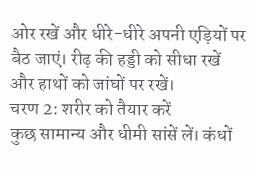ओर रखें और धीरे-धीरे अपनी एड़ियों पर बैठ जाएं। रीढ़ की हड्डी को सीधा रखें और हाथों को जांघों पर रखें।
चरण 2: शरीर को तैयार करें
कुछ सामान्य और धीमी सांसें लें। कंधों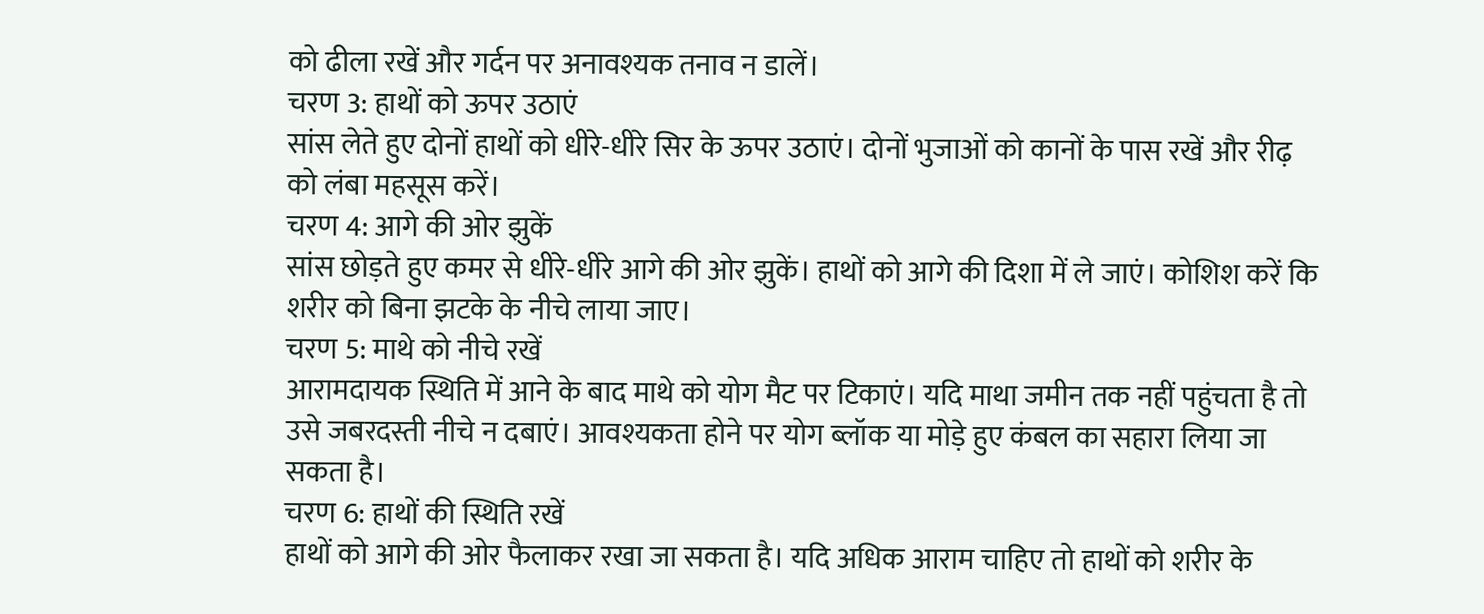को ढीला रखें और गर्दन पर अनावश्यक तनाव न डालें।
चरण 3: हाथों को ऊपर उठाएं
सांस लेते हुए दोनों हाथों को धीरे-धीरे सिर के ऊपर उठाएं। दोनों भुजाओं को कानों के पास रखें और रीढ़ को लंबा महसूस करें।
चरण 4: आगे की ओर झुकें
सांस छोड़ते हुए कमर से धीरे-धीरे आगे की ओर झुकें। हाथों को आगे की दिशा में ले जाएं। कोशिश करें कि शरीर को बिना झटके के नीचे लाया जाए।
चरण 5: माथे को नीचे रखें
आरामदायक स्थिति में आने के बाद माथे को योग मैट पर टिकाएं। यदि माथा जमीन तक नहीं पहुंचता है तो उसे जबरदस्ती नीचे न दबाएं। आवश्यकता होने पर योग ब्लॉक या मोड़े हुए कंबल का सहारा लिया जा सकता है।
चरण 6: हाथों की स्थिति रखें
हाथों को आगे की ओर फैलाकर रखा जा सकता है। यदि अधिक आराम चाहिए तो हाथों को शरीर के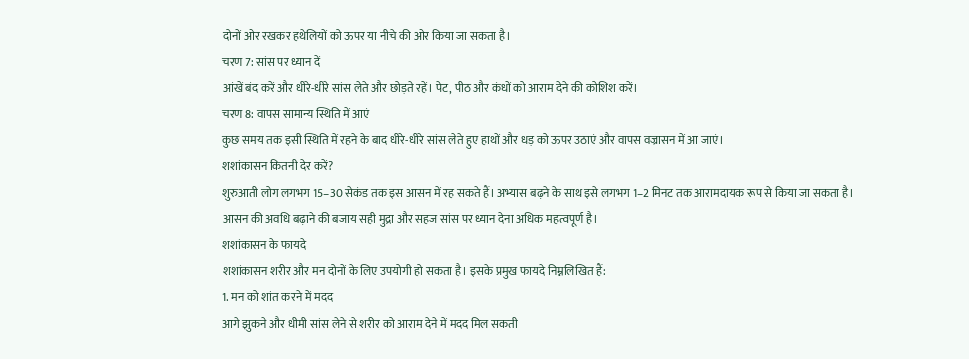दोनों ओर रखकर हथेलियों को ऊपर या नीचे की ओर किया जा सकता है।
चरण 7: सांस पर ध्यान दें
आंखें बंद करें और धीरे-धीरे सांस लेते और छोड़ते रहें। पेट, पीठ और कंधों को आराम देने की कोशिश करें।
चरण 8: वापस सामान्य स्थिति में आएं
कुछ समय तक इसी स्थिति में रहने के बाद धीरे-धीरे सांस लेते हुए हाथों और धड़ को ऊपर उठाएं और वापस वज्रासन में आ जाएं।
शशांकासन कितनी देर करें?
शुरुआती लोग लगभग 15–30 सेकंड तक इस आसन में रह सकते हैं। अभ्यास बढ़ने के साथ इसे लगभग 1–2 मिनट तक आरामदायक रूप से किया जा सकता है।
आसन की अवधि बढ़ाने की बजाय सही मुद्रा और सहज सांस पर ध्यान देना अधिक महत्वपूर्ण है।
शशांकासन के फायदे
शशांकासन शरीर और मन दोनों के लिए उपयोगी हो सकता है। इसके प्रमुख फायदे निम्नलिखित हैं:
1. मन को शांत करने में मदद
आगे झुकने और धीमी सांस लेने से शरीर को आराम देने में मदद मिल सकती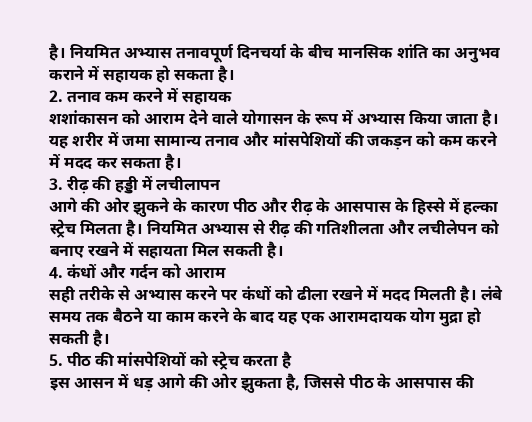है। नियमित अभ्यास तनावपूर्ण दिनचर्या के बीच मानसिक शांति का अनुभव कराने में सहायक हो सकता है।
2. तनाव कम करने में सहायक
शशांकासन को आराम देने वाले योगासन के रूप में अभ्यास किया जाता है। यह शरीर में जमा सामान्य तनाव और मांसपेशियों की जकड़न को कम करने में मदद कर सकता है।
3. रीढ़ की हड्डी में लचीलापन
आगे की ओर झुकने के कारण पीठ और रीढ़ के आसपास के हिस्से में हल्का स्ट्रेच मिलता है। नियमित अभ्यास से रीढ़ की गतिशीलता और लचीलेपन को बनाए रखने में सहायता मिल सकती है।
4. कंधों और गर्दन को आराम
सही तरीके से अभ्यास करने पर कंधों को ढीला रखने में मदद मिलती है। लंबे समय तक बैठने या काम करने के बाद यह एक आरामदायक योग मुद्रा हो सकती है।
5. पीठ की मांसपेशियों को स्ट्रेच करता है
इस आसन में धड़ आगे की ओर झुकता है, जिससे पीठ के आसपास की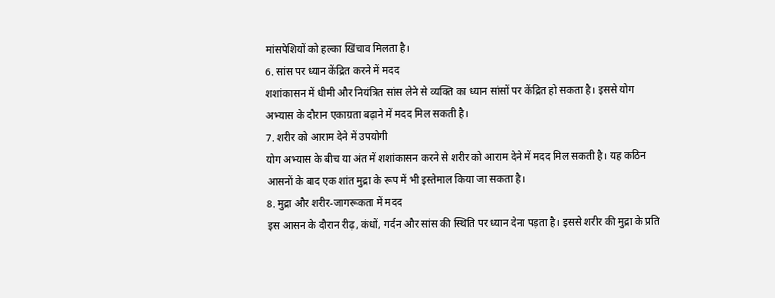मांसपेशियों को हल्का खिंचाव मिलता है।
6. सांस पर ध्यान केंद्रित करने में मदद
शशांकासन में धीमी और नियंत्रित सांस लेने से व्यक्ति का ध्यान सांसों पर केंद्रित हो सकता है। इससे योग अभ्यास के दौरान एकाग्रता बढ़ाने में मदद मिल सकती है।
7. शरीर को आराम देने में उपयोगी
योग अभ्यास के बीच या अंत में शशांकासन करने से शरीर को आराम देने में मदद मिल सकती है। यह कठिन आसनों के बाद एक शांत मुद्रा के रूप में भी इस्तेमाल किया जा सकता है।
8. मुद्रा और शरीर-जागरूकता में मदद
इस आसन के दौरान रीढ़, कंधों, गर्दन और सांस की स्थिति पर ध्यान देना पड़ता है। इससे शरीर की मुद्रा के प्रति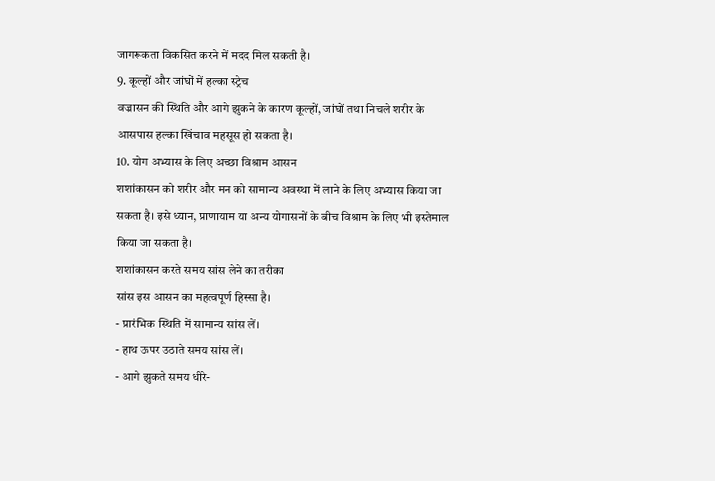जागरूकता विकसित करने में मदद मिल सकती है।
9. कूल्हों और जांघों में हल्का स्ट्रेच
वज्रासन की स्थिति और आगे झुकने के कारण कूल्हों, जांघों तथा निचले शरीर के आसपास हल्का खिंचाव महसूस हो सकता है।
10. योग अभ्यास के लिए अच्छा विश्राम आसन
शशांकासन को शरीर और मन को सामान्य अवस्था में लाने के लिए अभ्यास किया जा सकता है। इसे ध्यान, प्राणायाम या अन्य योगासनों के बीच विश्राम के लिए भी इस्तेमाल किया जा सकता है।
शशांकासन करते समय सांस लेने का तरीका
सांस इस आसन का महत्वपूर्ण हिस्सा है।
- प्रारंभिक स्थिति में सामान्य सांस लें।
- हाथ ऊपर उठाते समय सांस लें।
- आगे झुकते समय धीरे-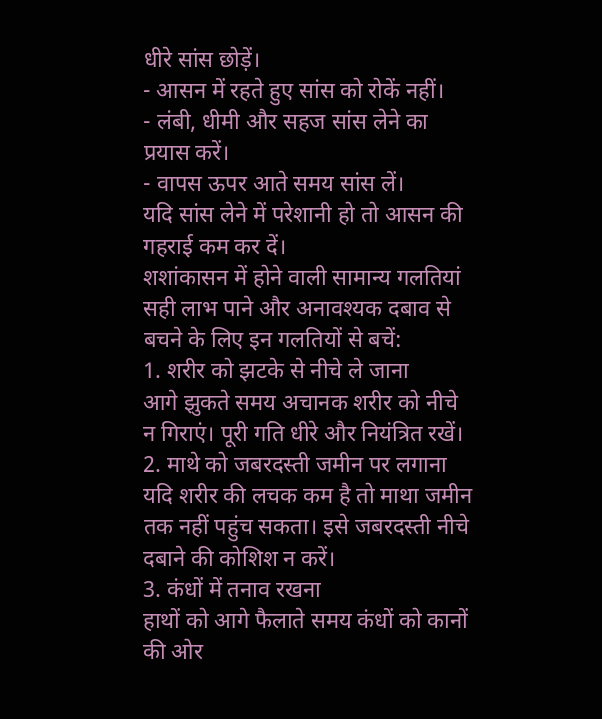धीरे सांस छोड़ें।
- आसन में रहते हुए सांस को रोकें नहीं।
- लंबी, धीमी और सहज सांस लेने का प्रयास करें।
- वापस ऊपर आते समय सांस लें।
यदि सांस लेने में परेशानी हो तो आसन की गहराई कम कर दें।
शशांकासन में होने वाली सामान्य गलतियां
सही लाभ पाने और अनावश्यक दबाव से बचने के लिए इन गलतियों से बचें:
1. शरीर को झटके से नीचे ले जाना
आगे झुकते समय अचानक शरीर को नीचे न गिराएं। पूरी गति धीरे और नियंत्रित रखें।
2. माथे को जबरदस्ती जमीन पर लगाना
यदि शरीर की लचक कम है तो माथा जमीन तक नहीं पहुंच सकता। इसे जबरदस्ती नीचे दबाने की कोशिश न करें।
3. कंधों में तनाव रखना
हाथों को आगे फैलाते समय कंधों को कानों की ओर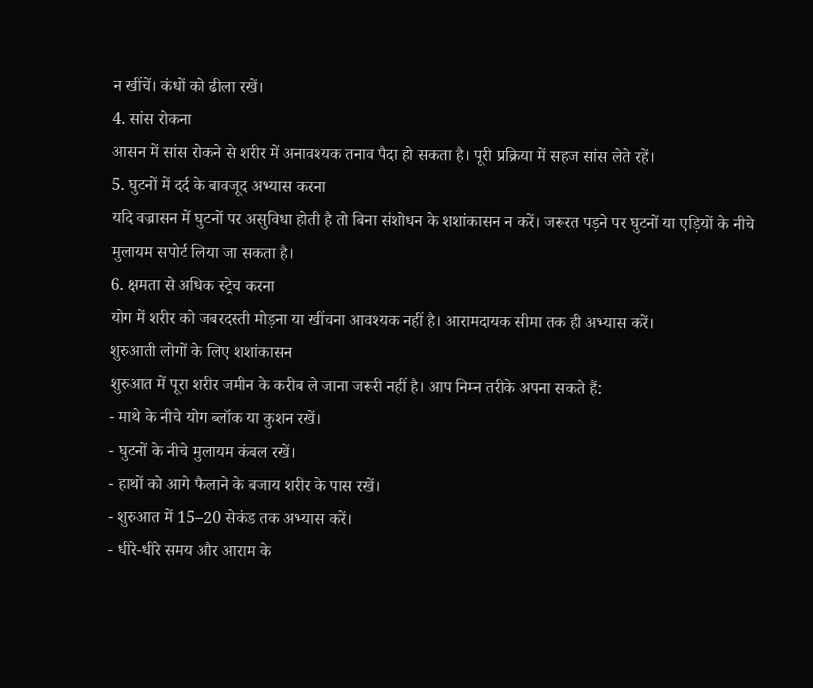न खींचें। कंधों को ढीला रखें।
4. सांस रोकना
आसन में सांस रोकने से शरीर में अनावश्यक तनाव पैदा हो सकता है। पूरी प्रक्रिया में सहज सांस लेते रहें।
5. घुटनों में दर्द के बावजूद अभ्यास करना
यदि वज्रासन में घुटनों पर असुविधा होती है तो बिना संशोधन के शशांकासन न करें। जरूरत पड़ने पर घुटनों या एड़ियों के नीचे मुलायम सपोर्ट लिया जा सकता है।
6. क्षमता से अधिक स्ट्रेच करना
योग में शरीर को जबरदस्ती मोड़ना या खींचना आवश्यक नहीं है। आरामदायक सीमा तक ही अभ्यास करें।
शुरुआती लोगों के लिए शशांकासन
शुरुआत में पूरा शरीर जमीन के करीब ले जाना जरूरी नहीं है। आप निम्न तरीके अपना सकते हैं:
- माथे के नीचे योग ब्लॉक या कुशन रखें।
- घुटनों के नीचे मुलायम कंबल रखें।
- हाथों को आगे फैलाने के बजाय शरीर के पास रखें।
- शुरुआत में 15–20 सेकंड तक अभ्यास करें।
- धीरे-धीरे समय और आराम के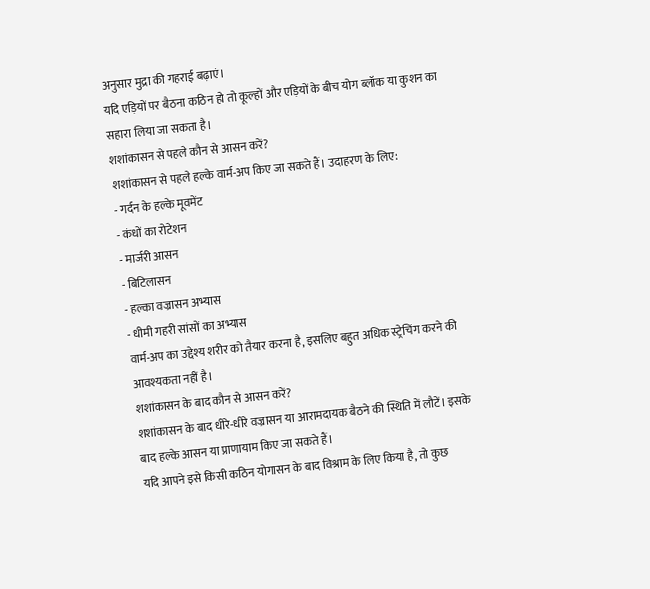अनुसार मुद्रा की गहराई बढ़ाएं।
यदि एड़ियों पर बैठना कठिन हो तो कूल्हों और एड़ियों के बीच योग ब्लॉक या कुशन का सहारा लिया जा सकता है।
शशांकासन से पहले कौन से आसन करें?
शशांकासन से पहले हल्के वार्म-अप किए जा सकते हैं। उदाहरण के लिए:
- गर्दन के हल्के मूवमेंट
- कंधों का रोटेशन
- मार्जरी आसन
- बिटिलासन
- हल्का वज्रासन अभ्यास
- धीमी गहरी सांसों का अभ्यास
वार्म-अप का उद्देश्य शरीर को तैयार करना है, इसलिए बहुत अधिक स्ट्रेचिंग करने की आवश्यकता नहीं है।
शशांकासन के बाद कौन से आसन करें?
शशांकासन के बाद धीरे-धीरे वज्रासन या आरामदायक बैठने की स्थिति में लौटें। इसके बाद हल्के आसन या प्राणायाम किए जा सकते हैं।
यदि आपने इसे किसी कठिन योगासन के बाद विश्राम के लिए किया है, तो कुछ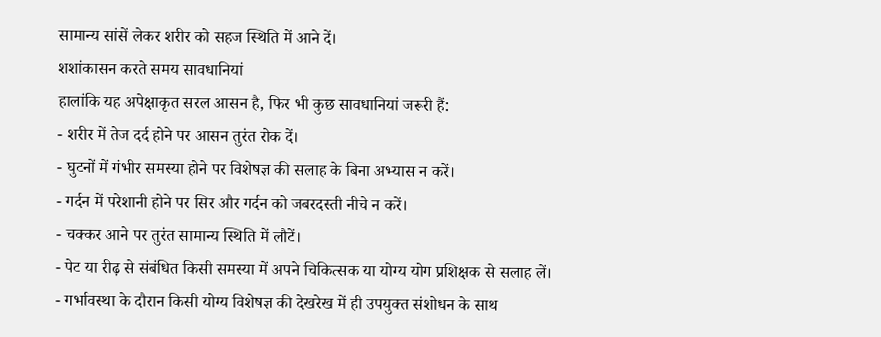सामान्य सांसें लेकर शरीर को सहज स्थिति में आने दें।
शशांकासन करते समय सावधानियां
हालांकि यह अपेक्षाकृत सरल आसन है, फिर भी कुछ सावधानियां जरूरी हैं:
- शरीर में तेज दर्द होने पर आसन तुरंत रोक दें।
- घुटनों में गंभीर समस्या होने पर विशेषज्ञ की सलाह के बिना अभ्यास न करें।
- गर्दन में परेशानी होने पर सिर और गर्दन को जबरदस्ती नीचे न करें।
- चक्कर आने पर तुरंत सामान्य स्थिति में लौटें।
- पेट या रीढ़ से संबंधित किसी समस्या में अपने चिकित्सक या योग्य योग प्रशिक्षक से सलाह लें।
- गर्भावस्था के दौरान किसी योग्य विशेषज्ञ की देखरेख में ही उपयुक्त संशोधन के साथ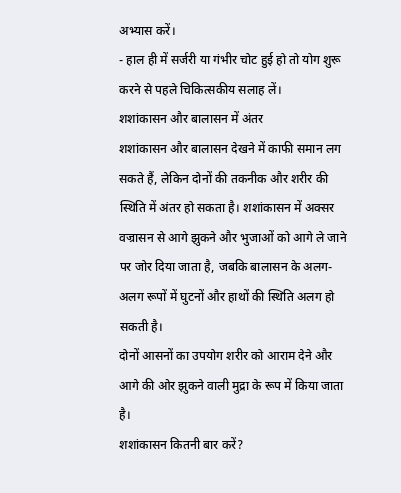अभ्यास करें।
- हाल ही में सर्जरी या गंभीर चोट हुई हो तो योग शुरू करने से पहले चिकित्सकीय सलाह लें।
शशांकासन और बालासन में अंतर
शशांकासन और बालासन देखने में काफी समान लग सकते हैं, लेकिन दोनों की तकनीक और शरीर की स्थिति में अंतर हो सकता है। शशांकासन में अक्सर वज्रासन से आगे झुकने और भुजाओं को आगे ले जाने पर जोर दिया जाता है, जबकि बालासन के अलग-अलग रूपों में घुटनों और हाथों की स्थिति अलग हो सकती है।
दोनों आसनों का उपयोग शरीर को आराम देने और आगे की ओर झुकने वाली मुद्रा के रूप में किया जाता है।
शशांकासन कितनी बार करें?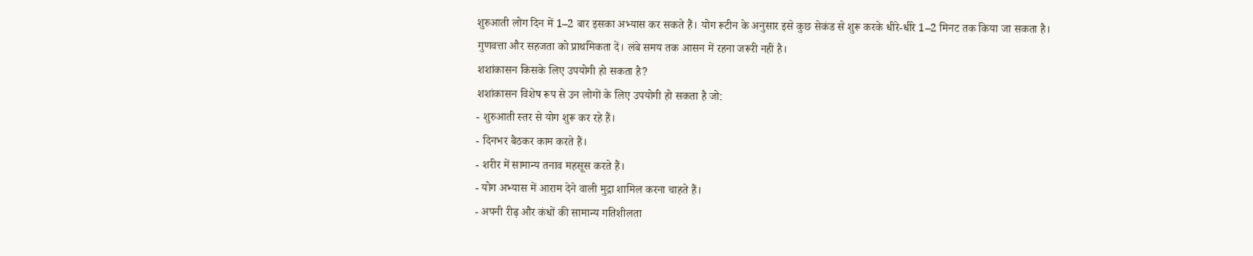शुरुआती लोग दिन में 1–2 बार इसका अभ्यास कर सकते हैं। योग रूटीन के अनुसार इसे कुछ सेकंड से शुरू करके धीरे-धीरे 1–2 मिनट तक किया जा सकता है।
गुणवत्ता और सहजता को प्राथमिकता दें। लंबे समय तक आसन में रहना जरूरी नहीं है।
शशांकासन किसके लिए उपयोगी हो सकता है?
शशांकासन विशेष रूप से उन लोगों के लिए उपयोगी हो सकता है जो:
- शुरुआती स्तर से योग शुरू कर रहे हैं।
- दिनभर बैठकर काम करते हैं।
- शरीर में सामान्य तनाव महसूस करते हैं।
- योग अभ्यास में आराम देने वाली मुद्रा शामिल करना चाहते हैं।
- अपनी रीढ़ और कंधों की सामान्य गतिशीलता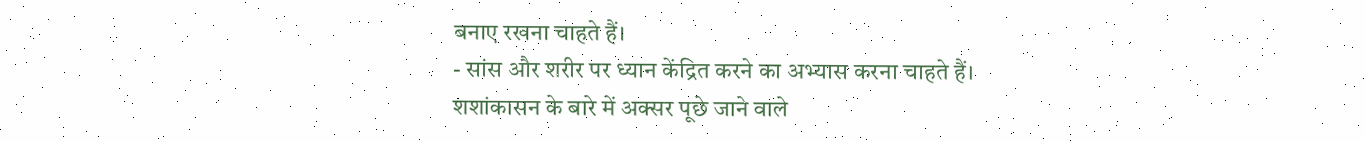बनाए रखना चाहते हैं।
- सांस और शरीर पर ध्यान केंद्रित करने का अभ्यास करना चाहते हैं।
शशांकासन के बारे में अक्सर पूछे जाने वाले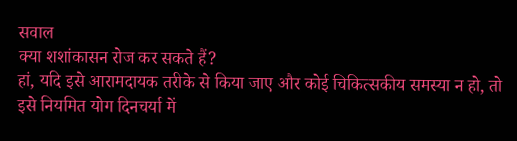सवाल
क्या शशांकासन रोज कर सकते हैं?
हां, यदि इसे आरामदायक तरीके से किया जाए और कोई चिकित्सकीय समस्या न हो, तो इसे नियमित योग दिनचर्या में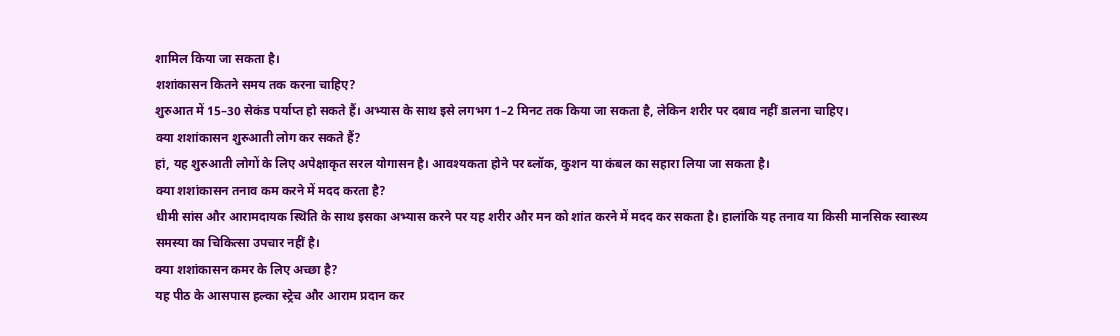शामिल किया जा सकता है।
शशांकासन कितने समय तक करना चाहिए?
शुरुआत में 15–30 सेकंड पर्याप्त हो सकते हैं। अभ्यास के साथ इसे लगभग 1–2 मिनट तक किया जा सकता है, लेकिन शरीर पर दबाव नहीं डालना चाहिए।
क्या शशांकासन शुरुआती लोग कर सकते हैं?
हां, यह शुरुआती लोगों के लिए अपेक्षाकृत सरल योगासन है। आवश्यकता होने पर ब्लॉक, कुशन या कंबल का सहारा लिया जा सकता है।
क्या शशांकासन तनाव कम करने में मदद करता है?
धीमी सांस और आरामदायक स्थिति के साथ इसका अभ्यास करने पर यह शरीर और मन को शांत करने में मदद कर सकता है। हालांकि यह तनाव या किसी मानसिक स्वास्थ्य समस्या का चिकित्सा उपचार नहीं है।
क्या शशांकासन कमर के लिए अच्छा है?
यह पीठ के आसपास हल्का स्ट्रेच और आराम प्रदान कर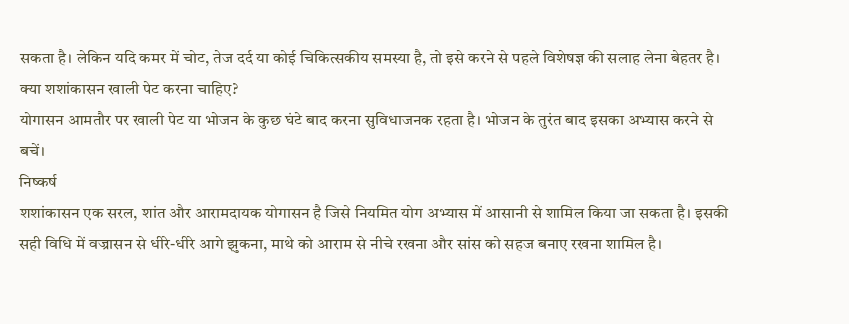सकता है। लेकिन यदि कमर में चोट, तेज दर्द या कोई चिकित्सकीय समस्या है, तो इसे करने से पहले विशेषज्ञ की सलाह लेना बेहतर है।
क्या शशांकासन खाली पेट करना चाहिए?
योगासन आमतौर पर खाली पेट या भोजन के कुछ घंटे बाद करना सुविधाजनक रहता है। भोजन के तुरंत बाद इसका अभ्यास करने से बचें।
निष्कर्ष
शशांकासन एक सरल, शांत और आरामदायक योगासन है जिसे नियमित योग अभ्यास में आसानी से शामिल किया जा सकता है। इसकी सही विधि में वज्रासन से धीरे-धीरे आगे झुकना, माथे को आराम से नीचे रखना और सांस को सहज बनाए रखना शामिल है।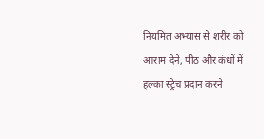नियमित अभ्यास से शरीर को आराम देने, पीठ और कंधों में हल्का स्ट्रेच प्रदान करने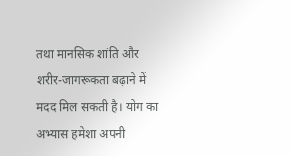तथा मानसिक शांति और शरीर-जागरूकता बढ़ाने में मदद मिल सकती है। योग का अभ्यास हमेशा अपनी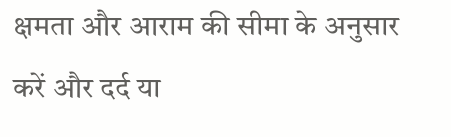क्षमता और आराम की सीमा के अनुसार करें और दर्द या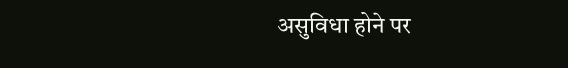असुविधा होने पर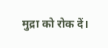मुद्रा को रोक दें।